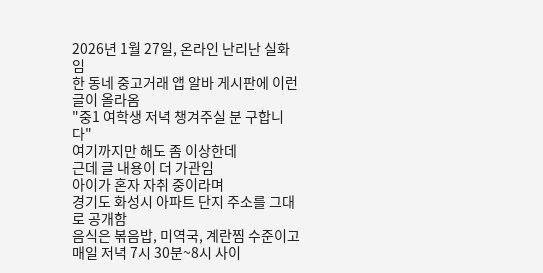2026년 1월 27일, 온라인 난리난 실화임
한 동네 중고거래 앱 알바 게시판에 이런 글이 올라옴
"중1 여학생 저녁 챙겨주실 분 구합니다"
여기까지만 해도 좀 이상한데
근데 글 내용이 더 가관임
아이가 혼자 자취 중이라며
경기도 화성시 아파트 단지 주소를 그대로 공개함
음식은 볶음밥, 미역국, 계란찜 수준이고
매일 저녁 7시 30분~8시 사이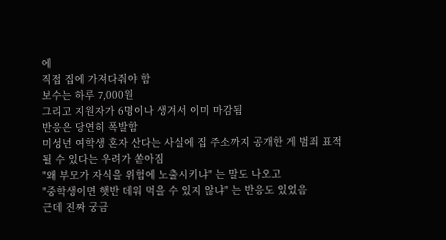에
직접 집에 가져다줘야 함
보수는 하루 7,000원
그리고 지원자가 6명이나 생겨서 이미 마감됨
반응은 당연히 폭발함
미성년 여학생 혼자 산다는 사실에 집 주소까지 공개한 게 범죄 표적 될 수 있다는 우려가 쏟아짐
"왜 부모가 자식을 위험에 노출시키냐" 는 말도 나오고
"중학생이면 햇반 데워 먹을 수 있지 않냐" 는 반응도 있었음
근데 진짜 궁금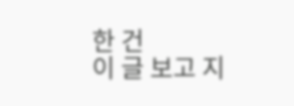한 건
이 글 보고 지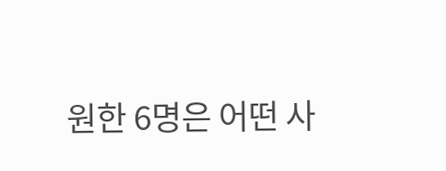원한 6명은 어떤 사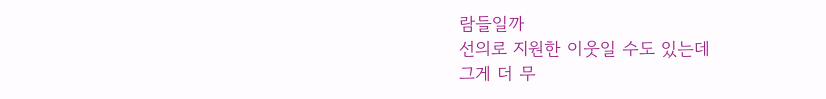람들일까
선의로 지원한 이웃일 수도 있는데
그게 더 무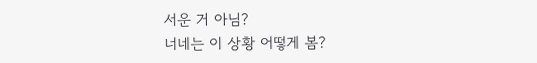서운 거 아님?
너네는 이 상황 어떻게 봄?